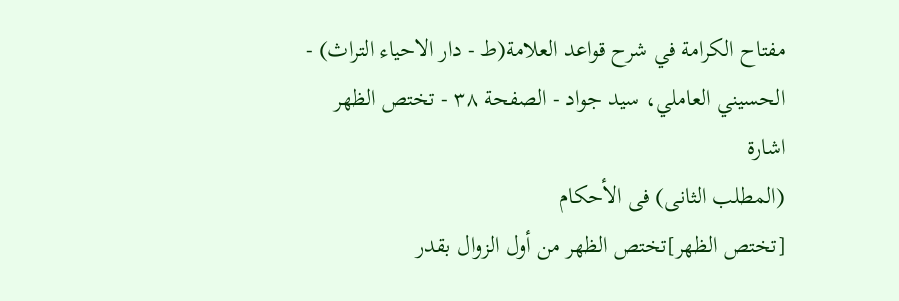مفتاح الکرامة في شرح قواعد العلامة(ط - دار الاحیاء التراث) - الحسیني العاملي، سید جواد - الصفحة ٣٨ - تختص الظهر
اشارة
(المطلب الثانی) فی الأحکام
[تختص الظهر]تختص الظهر من أول الزوال بقدر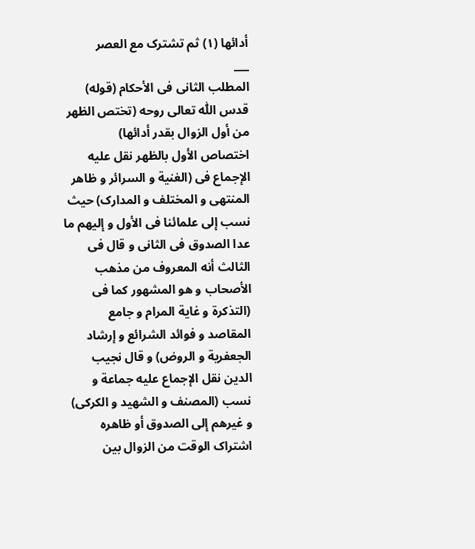أدائها (١) ثم تشترک مع العصر
___
المطلب الثانی فی الأحکام (قوله) قدس اللّٰه تعالی روحه (تختص الظهر من أول الزوال بقدر أدائها)
اختصاص الأول بالظهر نقل علیه الإجماع فی (الغنیة و السرائر و ظاهر المنتهی و المختلف و المدارک) حیث نسب إلی علمائنا فی الأول و إلیهم ما عدا الصدوق فی الثانی و قال فی الثالث أنه المعروف من مذهب الأصحاب و هو المشهور کما فی (التذکرة و غایة المرام و جامع المقاصد و فوائد الشرائع و إرشاد الجعفریة و الروض) و قال نجیب الدین نقل الإجماع علیه جماعة و نسب (المصنف و الشهید و الکرکی) و غیرهم إلی الصدوق أو ظاهره اشتراک الوقت من الزوال بین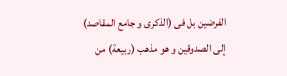الفرضین بل فی (الذکری و جامع المقاصد) إلی الصدوقین و هو مذهب (ربیعة) من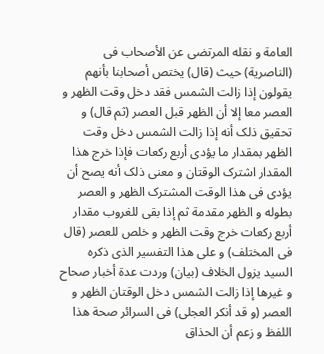العامة و نقله المرتضی عن الأصحاب فی (الناصریة) حیث (قال) یختص أصحابنا بأنهم یقولون إذا زالت الشمس فقد دخل وقت الظهر و العصر معا إلا أن الظهر قبل العصر (ثم قال) و تحقیق ذلک أنه إذا زالت الشمس دخل وقت الظهر بمقدار ما یؤدی أربع رکعات فإذا خرج هذا المقدار اشترک الوقتان و معنی ذلک أنه یصح أن یؤدی فی هذا الوقت المشترک الظهر و العصر بطوله و الظهر مقدمة ثم إذا بقی للغروب مقدار أربع رکعات خرج وقت الظهر و خلص للعصر (قال فی المختلف) و علی هذا التفسیر الذی ذکره السید یزول الخلاف (بیان) وردت عدة أخبار صحاح و غیرها إذا زالت الشمس دخل الوقتان الظهر و العصر (و قد أنکر العجلی) فی السرائر صحة هذا اللفظ و زعم أن الحذاق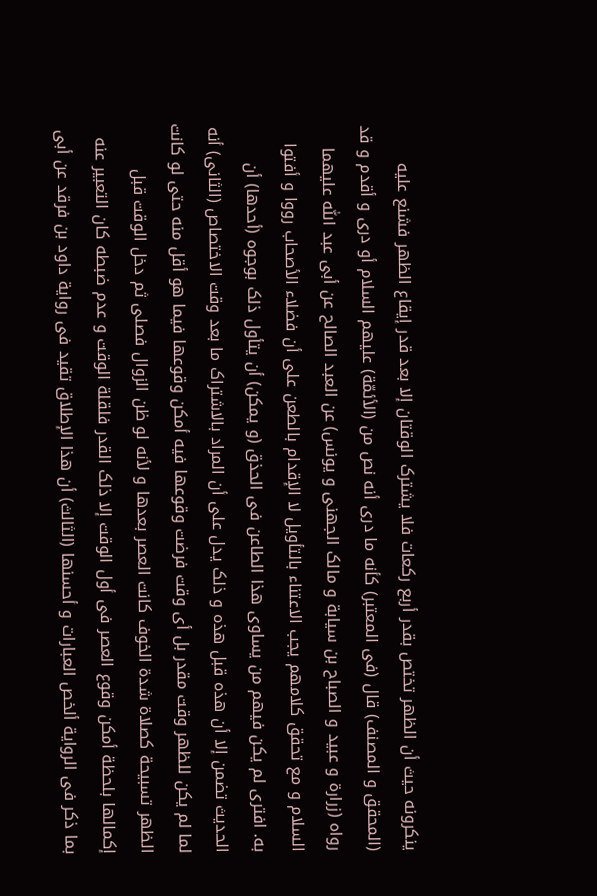ینکرونه حیث أن الظهر تختص بقدر أربع رکعات فلا یشترک الوقتان إلا بعد قدر إیقاع الظهر فشنع علیه (المحقق و المصنف) قال (فی المعتبر) کأنه ما دری أنه نص من (الأئمّة) علیهم السلام أو دری و أقدم و قد رواه (زرارة و عبید و الصباح بن سیابة و مالک الجهنی و یونس) عن العبد الصالح عن أبی عبد اللّٰه علیهما السلام و مع تحقق کلامهم یجب الاعتناء بالتأویل لا الإقدام بالطعن علی أن فضلاء الأصحاب رووا و أفتوا به. افتری لم یکن فیهم من یساوی هذا الطاعن فی الحذق (و یمکن) أن یتأول ذلک بوجوه (أحدها) أن الحدیث تضمن إلا أن هذه قبل هذه و ذلک یدل علی أن المراد بالاشتراک ما بعد وقت الاختصاص (الثانی) أنه لما لم یکن للظهر وقت مقدر بل أی وقت فرضت وقوعها فیه أمکن وقوعها فیما هو أقل منه حتی لو کانت الظهر تسبیحة کصلاة شدة الخوف کانت العصر بعدها و لأنه لو ظن الزوال فصلی ثم دخل الوقت قبل إکمالها بلحظة أمکن وقوع العصر فی أول الوقت إلا ذلک القدر فلقلة الوقت و عدم ضبطه کان التعبیر عنه بما ذکر فی الروایة ألخص العبارات و أحسنها (الثالث) أن هذا الإطلاق تقید فی روایة داود بن فرقد عن أبی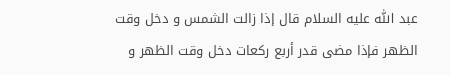عبد اللّٰه علیه السلام قال إذا زالت الشمس و دخل وقت الظهر فإذا مضی قدر أربع رکعات دخل وقت الظهر و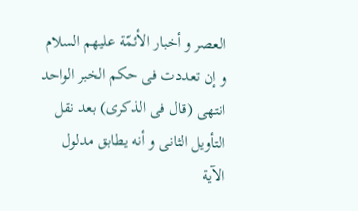العصر و أخبار الأئمّة علیهم السلام و إن تعددت فی حکم الخبر الواحد انتهی (قال فی الذکری) بعد نقل التأویل الثانی و أنه یطابق مدلول الآیة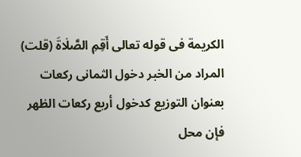الکریمة فی قوله تعالی أَقِمِ الصَّلٰاةَ (قلت) المراد من الخبر دخول الثمانی رکعات بعنوان التوزیع کدخول أربع رکعات الظهر فإن محل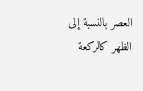العصر بالنسبة إلی الظهر کالرکعة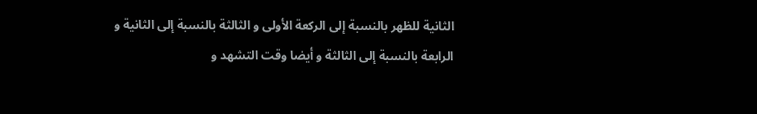الثانیة للظهر بالنسبة إلی الرکعة الأولی و الثالثة بالنسبة إلی الثانیة و الرابعة بالنسبة إلی الثالثة و أیضا وقت التشهد و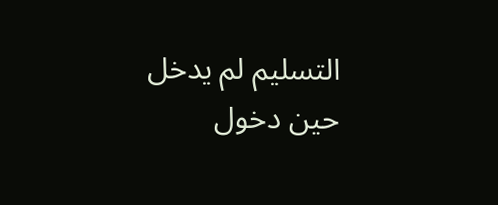التسلیم لم یدخل حین دخول